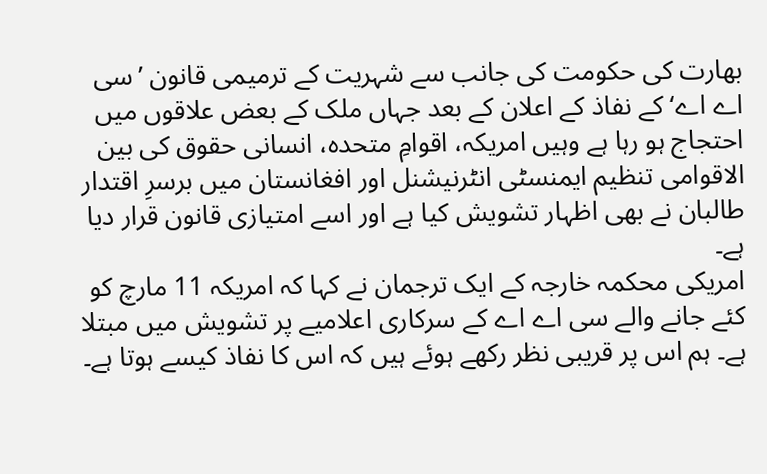بھارت کی حکومت کی جانب سے شہریت کے ترمیمی قانون ’سی اے اے‘ کے نفاذ کے اعلان کے بعد جہاں ملک کے بعض علاقوں میں احتجاج ہو رہا ہے وہیں امریکہ، اقوامِ متحدہ، انسانی حقوق کی بین الاقوامی تنظیم ایمنسٹی انٹرنیشنل اور افغانستان میں برسرِ اقتدار طالبان نے بھی اظہار تشویش کیا ہے اور اسے امتیازی قانون قرار دیا ہے۔
امریکی محکمہ خارجہ کے ایک ترجمان نے کہا کہ امریکہ 11 مارچ کو کئے جانے والے سی اے اے کے سرکاری اعلامیے پر تشویش میں مبتلا ہے۔ ہم اس پر قریبی نظر رکھے ہوئے ہیں کہ اس کا نفاذ کیسے ہوتا ہے۔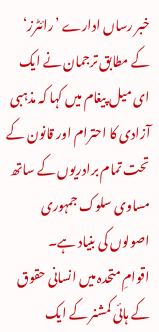خبر رساں ادارے ’رائٹرز‘ کے مطابق ترجمان نے ایک ای میل پیغام میں کہا کہ مذہبی آزادی کا احترام اور قانون کے تحت تمام برادریوں کے ساتھ مساوی سلوک جمہوری اصولوں کی بنیاد ہے۔
اقوامِ متحدہ میں انسانی حقوق کے ہائی کمشنر کے ایک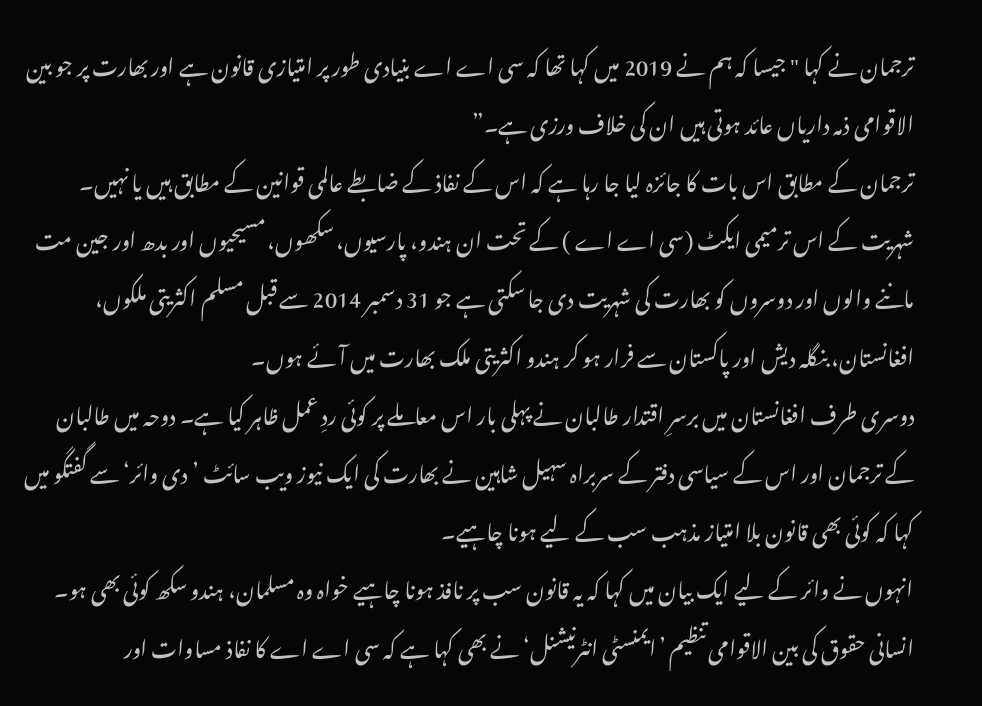ترجمان نے کہا "جیسا کہ ہم نے 2019 میں کہا تھا کہ سی اے اے بنیادی طور پر امتیازی قانون ہے اور بھارت پر جو بین الاقوامی ذمہ داریاں عائد ہوتی ہیں ان کی خلاف ورزی ہے۔”
ترجمان کے مطابق اس بات کا جائزہ لیا جا رہا ہے کہ اس کے نفاذ کے ضابطے عالمی قوانین کے مطابق ہیں یا نہیں۔
شہریت کے اس ترمیمی ایکٹ (سی اے اے ) کے تحت ان ہندو، پارسیوں، سکھوں، مسیحیوں اور بدھ اور جین مت ماننے والوں اور دوسروں کو بھارت کی شہریت دی جا سکتی ہے جو 31 دسمبر 2014 سے قبل مسلم اکثریتی ملکوں، افغانستان، بنگلہ دیش اور پاکستان سے فرار ہو کر ہندو اکثریتی ملک بھارت میں آئے ہوں۔
دوسری طرف افغانستان میں برسرِ اقتدار طالبان نے پہلی بار اس معاملے پر کوئی ردِ عمل ظاہر کیا ہے۔ دوحہ میں طالبان کے ترجمان اور اس کے سیاسی دفتر کے سربراہ سہیل شاہین نے بھارت کی ایک نیوز ویب سائٹ ’دی وائر‘ سے گفتگو میں کہا کہ کوئی بھی قانون بلا امتیاز مذہب سب کے لیے ہونا چاہیے۔
انہوں نے وائر کے لیے ایک بیان میں کہا کہ یہ قانون سب پر نافذ ہونا چاہیے خواہ وہ مسلمان، ہندو سکھ کوئی بھی ہو۔
انسانی حقوق کی بین الاقوامی تنظیم ’ایمنسٹی انٹرنیشنل‘ نے بھی کہا ہے کہ سی اے اے کا نفاذ مساوات اور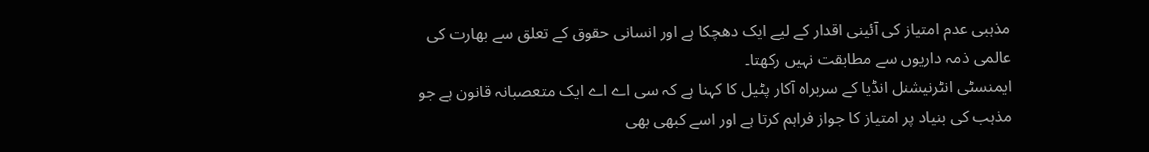مذہبی عدم امتیاز کی آئینی اقدار کے لیے ایک دھچکا ہے اور انسانی حقوق کے تعلق سے بھارت کی عالمی ذمہ داریوں سے مطابقت نہیں رکھتا۔
ایمنسٹی انٹرنیشنل انڈیا کے سربراہ آکار پٹیل کا کہنا ہے کہ سی اے اے ایک متعصبانہ قانون ہے جو مذہب کی بنیاد پر امتیاز کا جواز فراہم کرتا ہے اور اسے کبھی بھی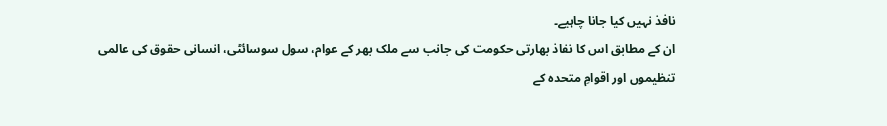نافذ نہیں کیا جانا چاہیے۔
ان کے مطابق اس کا نفاذ بھارتی حکومت کی جانب سے ملک بھر کے عوام، سول سوسائٹی، انسانی حقوق کی عالمی تنظیموں اور اقوامِ متحدہ کے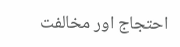احتجاج اور مخالفت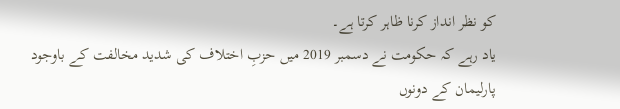کو نظر انداز کرنا ظاہر کرتا ہے۔
یاد رہے کہ حکومت نے دسمبر 2019 میں حزبِ اختلاف کی شدید مخالفت کے باوجود پارلیمان کے دونوں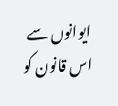ایوانوں سے اس قانون کو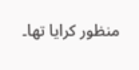منظور کرایا تھا۔